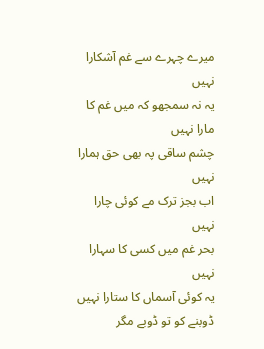میرے چہرے سے غم آشکارا نہیں
یہ نہ سمجھو کہ میں غم کا مارا نہیں
چشم ساقی پہ بھی حق ہمارا نہیں
اب بجز ترک مے کوئی چارا نہیں
بحر غم میں کسی کا سہارا نہیں
یہ کوئی آسماں کا ستارا نہیں
ڈوبنے کو تو ڈوبے مگر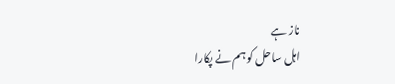ناز ہے
اہل ساحل کو ہم نے پکارا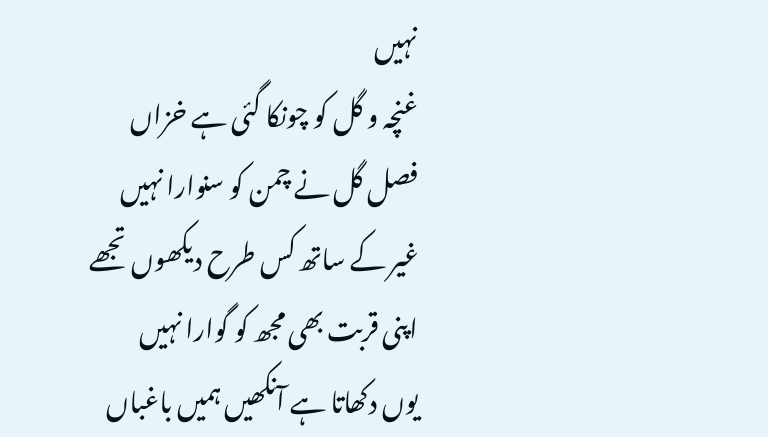نہیں
غنچہ و گل کو چونکا گئی ہے خزاں
فصل گل نے چمن کو سنوارا نہیں
غیر کے ساتھ کس طرح دیکھوں تجھے
اپنی قربت بھی مجھ کو گوارا نہیں
یوں دکھاتا ہے آنکھیں ہمیں باغباں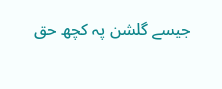جیسے گلشن پہ کچھ حق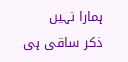ہمارا نہیں
ذکر ساقی ہی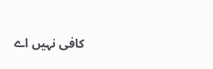کافی نہیں اے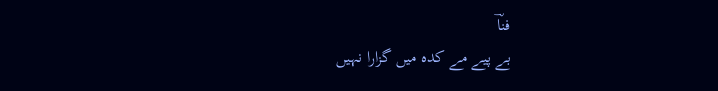فناؔ
بے پیے مے کدہ میں گزارا نہیں